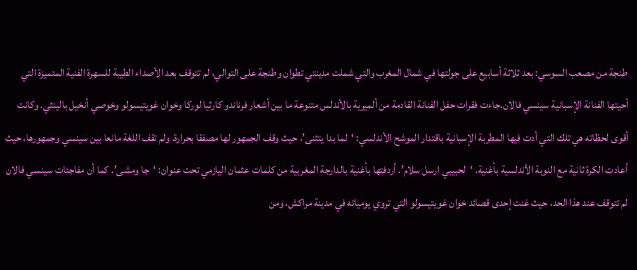طنجة من مصعب السوسي: بعد ثلاثة أسابيع على جولتها في شمال المغرب والتي شملت مدينتي تطوان وطنجة على التوالي، لم تتوقف بعد الأصداء الطيبة للسهرة الفنية المتميزة التي أحيتها الفنانة الإسبانية سينسي فالان.جاءت فقرات حفل الفنانة القادمة من ألميرية بالأندلس متنوعة ما بين أشعار فرناندو كارثيا لوركا وخوان غويتيسولو وخوصي أنخيل بالينثي. وكانت أقوى لحظاته هي تلك التي أدت فيها المطربة الإسبانية باقتدار الموشح الأندلسي: ‘لما بدا يتثنى’، حيث وقف الجمهور لها مصفقا بحرارة. ولم تقف اللغة مانعا بين سينسي وجمهورها، حيث أعادت الكرة ثانية مع النوبة الأندلسية بأغنية. ‘لحبيبي ارسل سلام’. أردفتها بأغنية بالدارجة المغربية من كلمات عثمان اليازمي تحت عنوان: ‘جا ومشى’. كما أن مفاجئات سينسي فالان لم تتوقف عند هذا الحد، حيث غنت إحدى قصائد خوان غويتيسولو التي تروي يومياته في مدينة مراكش، ومن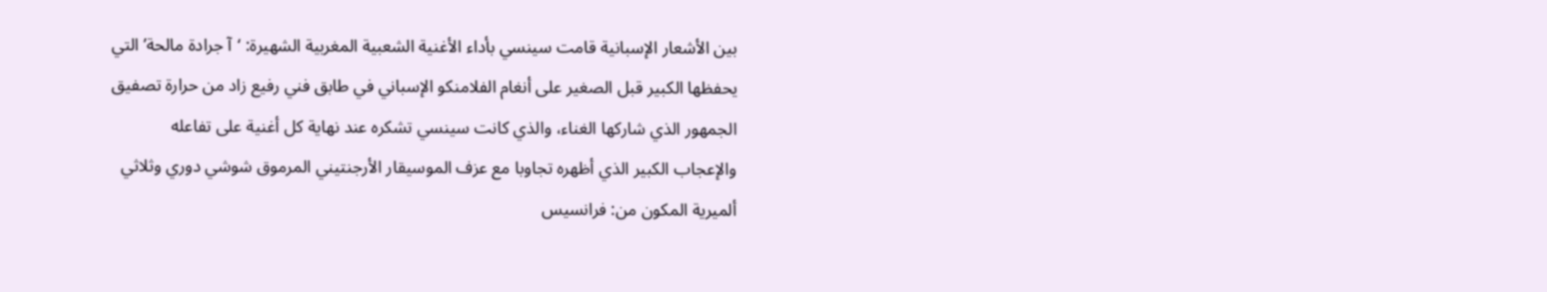بين الأشعار الإسبانية قامت سينسي بأداء الأغنية الشعبية المغربية الشهيرة: ‘آ جرادة مالحة’ التي يحفظها الكبير قبل الصغير على أنغام الفلامنكو الإسباني في طابق فني رفيع زاد من حرارة تصفيق الجمهور الذي شاركها الغناء، والذي كانت سينسي تشكره عند نهاية كل أغنية على تفاعله والإعجاب الكبير الذي أظهره تجاوبا مع عزف الموسيقار الأرجنتيني المرموق شوشي دوري وثلاثي ألميرية المكون من: فرانسيس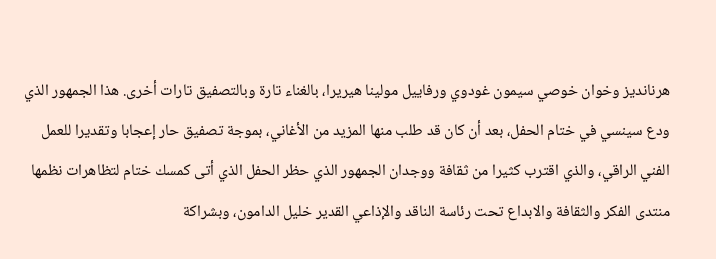هرنانديز وخوان خوصي سيمون غودوي ورفاييل مولينا هيريرا، بالغناء تارة وبالتصفيق تارات أخرى. هذا الجمهور الذي ودع سينسي في ختام الحفل، بعد أن كان قد طلب منها المزيد من الأغاني، بموجة تصفيق حار إعجابا وتقديرا للعمل الفني الراقي، والذي اقترب كثيرا من ثقافة ووجدان الجمهور الذي حظر الحفل الذي أتى كمسك ختام لتظاهرات نظمها منتدى الفكر والثقافة والابداع تحت رئاسة الناقد والإذاعي القدير خليل الدامون، وبشراكة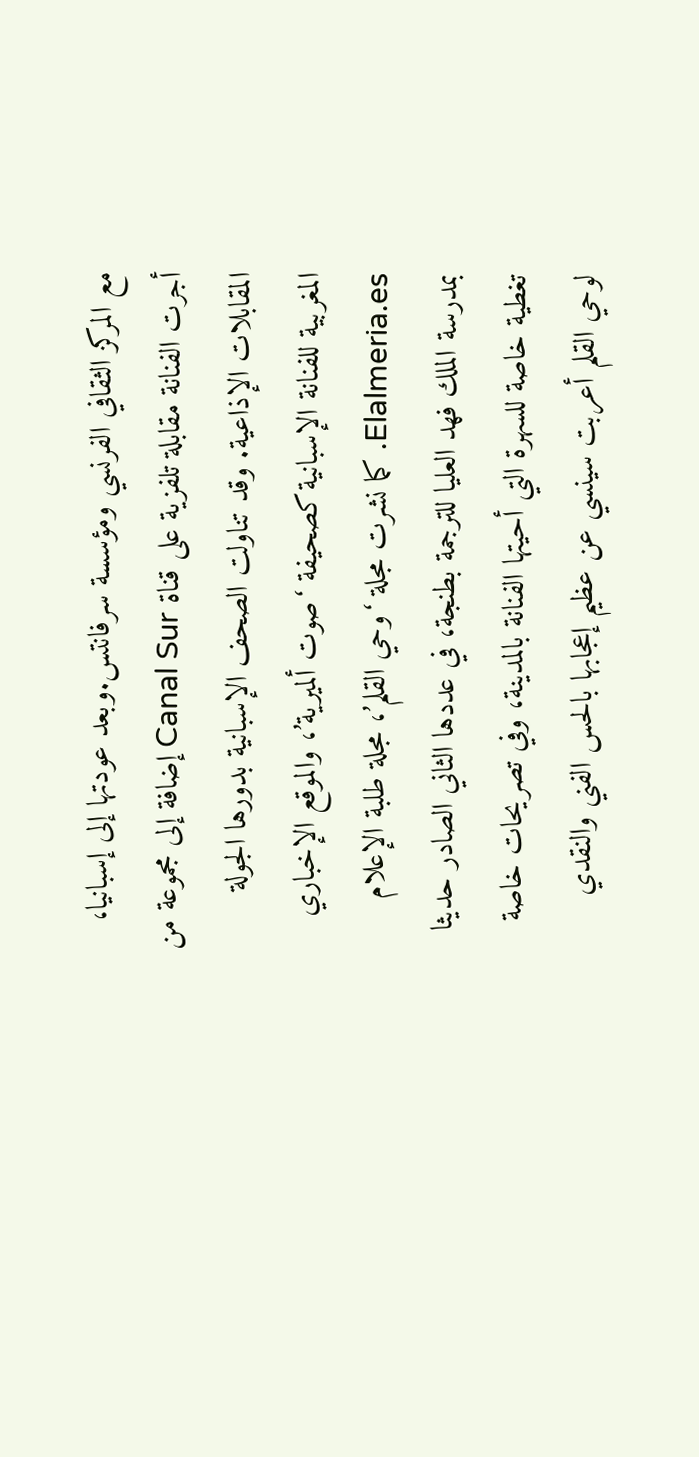مع المركز الثقافي الفرنسي ومؤسسة سرفانتس.وبعد عودتها إلى إسبانيا، أجرت الفنانة مقابلة تلفزية على قناة Canal Sur إضافة إلى مجموعة من المقابلات الإذاعية. وقد تناولت الصحف الإسبانية بدورها الجولة المغربية للفنانة الإسبانية كصحيفة ‘صوت ألميرية’، والموقع الإخباري Elalmeria.es. كما نشرت مجلة ‘وحي القلم’، مجلة طلبة الإعلام بمدرسة الملك فهد العليا للترجمة بطنجة، في عددها الثاني الصادر حديثا تغطية خاصة للسهرة التي أحيتها الفنانة بالمدينة، وفي تصريحات خاصة لوحي القلم أعربت سينسي عن عظيم إعجابها بالحس الفني والنقدي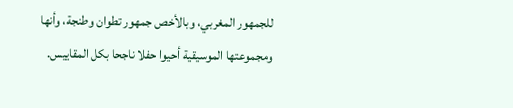للجمهور المغربي، وبالأخص جمهور تطوان وطنجة، وأنها ومجموعتها الموسيقية أحيوا حفلا ناجحا بكل المقاييس.